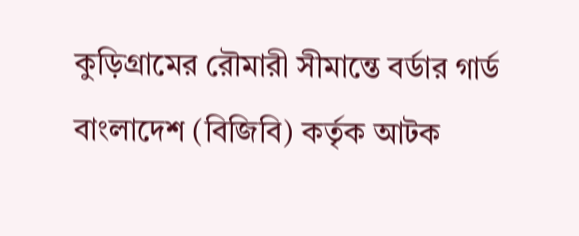কুড়িগ্রামের রৌমারী সীমান্তে বর্ডার গার্ড বাংলাদেশ (বিজিবি) কর্তৃক আটক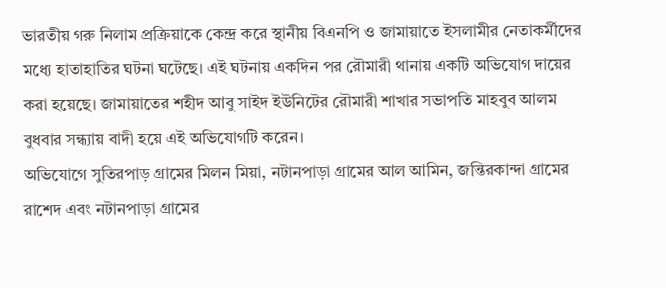ভারতীয় গরু নিলাম প্রক্রিয়াকে কেন্দ্র করে স্থানীয় বিএনপি ও জামায়াতে ইসলামীর নেতাকর্মীদের মধ্যে হাতাহাতির ঘটনা ঘটেছে। এই ঘটনায় একদিন পর রৌমারী থানায় একটি অভিযোগ দায়ের করা হয়েছে। জামায়াতের শহীদ আবু সাইদ ইউনিটের রৌমারী শাখার সভাপতি মাহবুব আলম বুধবার সন্ধ্যায় বাদী হয়ে এই অভিযোগটি করেন।
অভিযোগে সুতিরপাড় গ্রামের মিলন মিয়া, নটানপাড়া গ্রামের আল আমিন, জন্তিরকান্দা গ্রামের রাশেদ এবং নটানপাড়া গ্রামের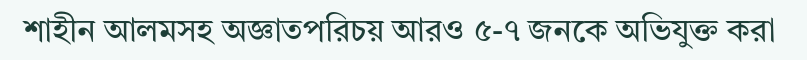শাহীন আলমসহ অজ্ঞাতপরিচয় আরও ৫-৭ জনকে অভিযুক্ত করা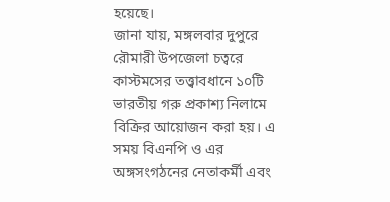হয়েছে।
জানা যায়, মঙ্গলবার দুপুরে রৌমারী উপজেলা চত্বরে কাস্টমসের তত্ত্বাবধানে ১০টি ভারতীয় গরু প্রকাশ্য নিলামে বিক্রির আয়োজন করা হয়। এ সময় বিএনপি ও এর অঙ্গসংগঠনের নেতাকর্মী এবং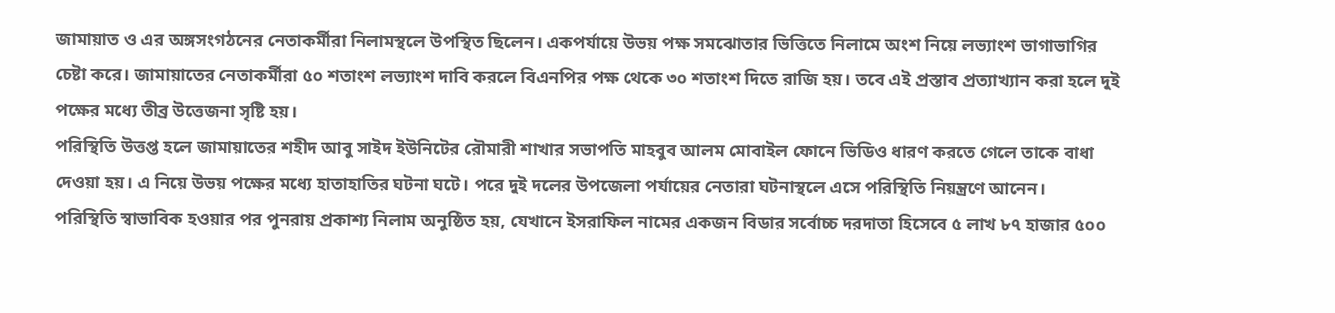জামায়াত ও এর অঙ্গসংগঠনের নেতাকর্মীরা নিলামস্থলে উপস্থিত ছিলেন। একপর্যায়ে উভয় পক্ষ সমঝোতার ভিত্তিতে নিলামে অংশ নিয়ে লভ্যাংশ ভাগাভাগির চেষ্টা করে। জামায়াতের নেতাকর্মীরা ৫০ শতাংশ লভ্যাংশ দাবি করলে বিএনপির পক্ষ থেকে ৩০ শতাংশ দিতে রাজি হয়। তবে এই প্রস্তাব প্রত্যাখ্যান করা হলে দুই পক্ষের মধ্যে তীব্র উত্তেজনা সৃষ্টি হয়।
পরিস্থিতি উত্তপ্ত হলে জামায়াতের শহীদ আবু সাইদ ইউনিটের রৌমারী শাখার সভাপতি মাহবুব আলম মোবাইল ফোনে ভিডিও ধারণ করতে গেলে তাকে বাধা দেওয়া হয়। এ নিয়ে উভয় পক্ষের মধ্যে হাতাহাতির ঘটনা ঘটে। পরে দুই দলের উপজেলা পর্যায়ের নেতারা ঘটনাস্থলে এসে পরিস্থিতি নিয়ন্ত্রণে আনেন।
পরিস্থিতি স্বাভাবিক হওয়ার পর পুনরায় প্রকাশ্য নিলাম অনুষ্ঠিত হয়, যেখানে ইসরাফিল নামের একজন বিডার সর্বোচ্চ দরদাতা হিসেবে ৫ লাখ ৮৭ হাজার ৫০০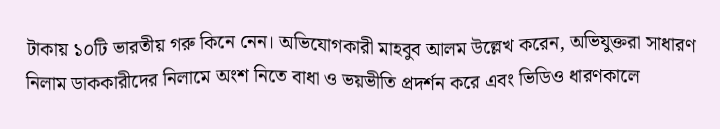টাকায় ১০টি ভারতীয় গরু কিনে নেন। অভিযোগকারী মাহবুব আলম উল্লেখ করেন, অভিযুক্তরা সাধারণ নিলাম ডাককারীদের নিলামে অংশ নিতে বাধা ও ভয়ভীতি প্রদর্শন করে এবং ভিডিও ধারণকালে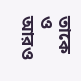তাকে ও আরও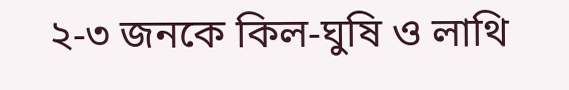২-৩ জনকে কিল-ঘুষি ও লাথি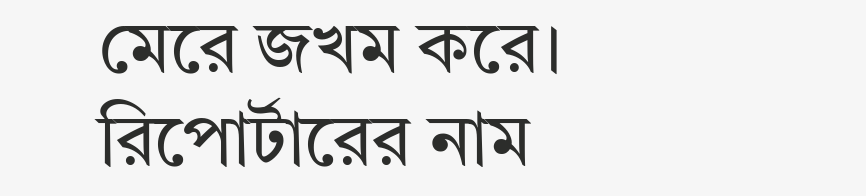মেরে জখম করে।
রিপোর্টারের নাম